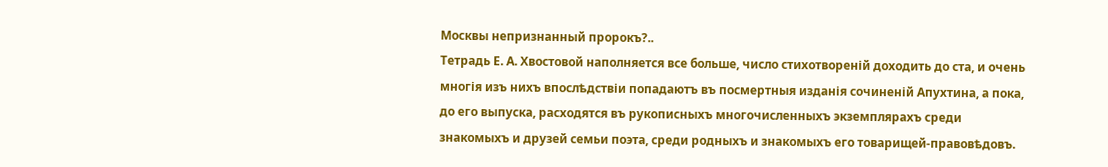Москвы непризнанный пророкъ?..
Тетрадь Е. А. Хвостовой наполняется все больше, число стихотвореній доходить до ста, и очень многія изъ нихъ впослѣдствіи попадаютъ въ посмертныя изданія сочиненій Апухтина, а пока, до его выпуска, расходятся въ рукописныхъ многочисленныхъ экземплярахъ среди знакомыхъ и друзей семьи поэта, среди родныхъ и знакомыхъ его товарищей-правовѣдовъ.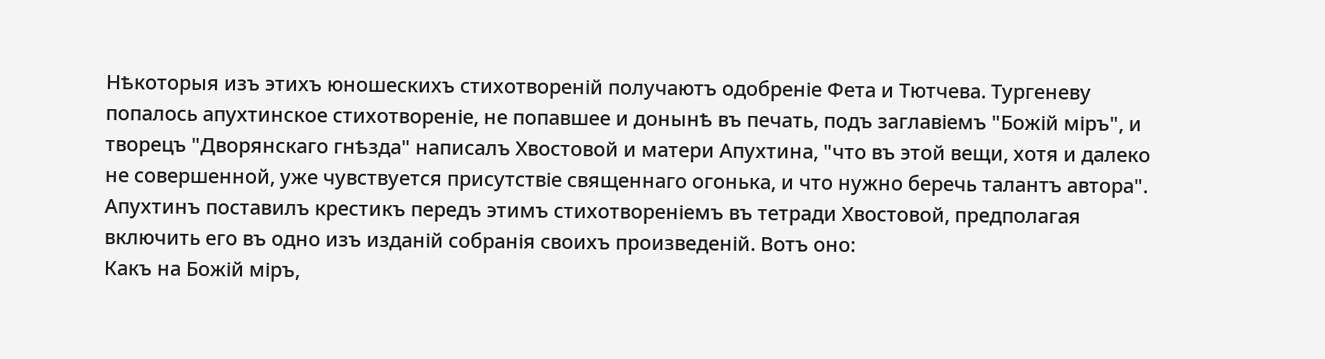Нѣкоторыя изъ этихъ юношескихъ стихотвореній получаютъ одобреніе Фета и Тютчева. Тургеневу попалось апухтинское стихотвореніе, не попавшее и донынѣ въ печать, подъ заглавіемъ "Божій міръ", и творецъ "Дворянскаго гнѣзда" написалъ Хвостовой и матери Апухтина, "что въ этой вещи, хотя и далеко не совершенной, уже чувствуется присутствіе священнаго огонька, и что нужно беречь талантъ автора". Апухтинъ поставилъ крестикъ передъ этимъ стихотвореніемъ въ тетради Хвостовой, предполагая включить его въ одно изъ изданій собранія своихъ произведеній. Вотъ оно:
Какъ на Божій міръ,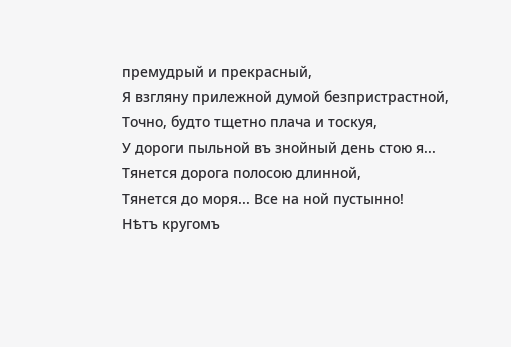премудрый и прекрасный,
Я взгляну прилежной думой безпристрастной,
Точно, будто тщетно плача и тоскуя,
У дороги пыльной въ знойный день стою я...
Тянется дорога полосою длинной,
Тянется до моря... Все на ной пустынно!
Нѣтъ кругомъ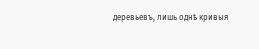деревьевъ, лишь однѣ кривыя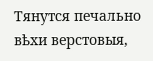Тянутся печально вѣхи верстовыя,